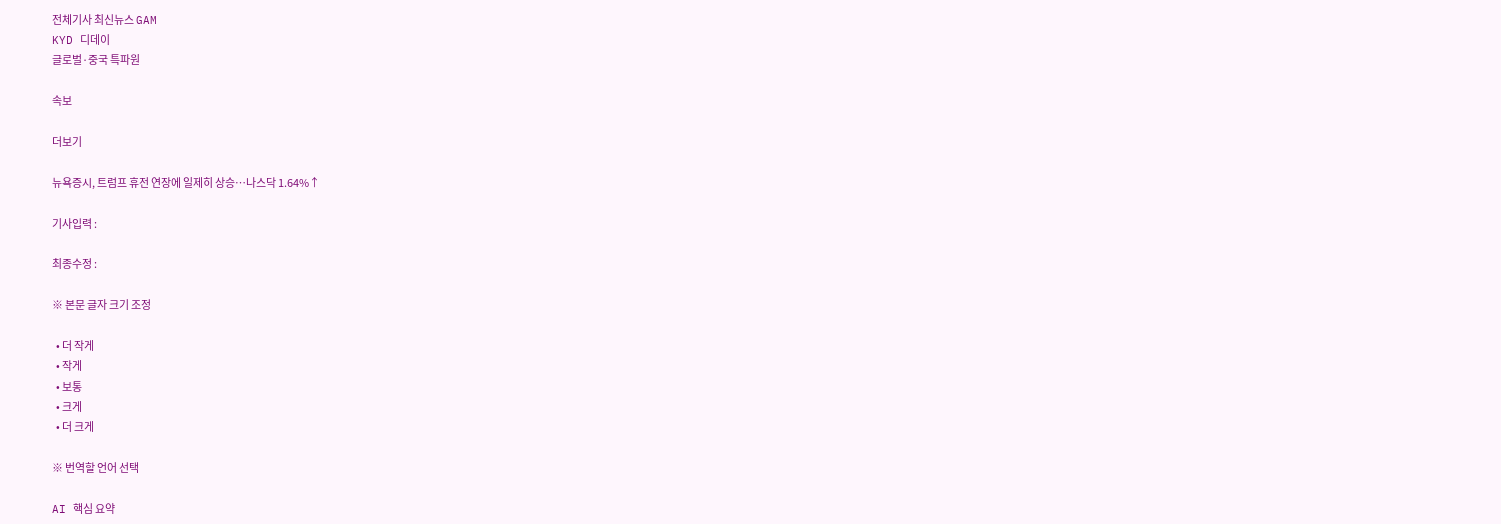전체기사 최신뉴스 GAM
KYD 디데이
글로벌·중국 특파원

속보

더보기

뉴욕증시, 트럼프 휴전 연장에 일제히 상승…나스닥 1.64%↑

기사입력 :

최종수정 :

※ 본문 글자 크기 조정

  • 더 작게
  • 작게
  • 보통
  • 크게
  • 더 크게

※ 번역할 언어 선택

AI 핵심 요약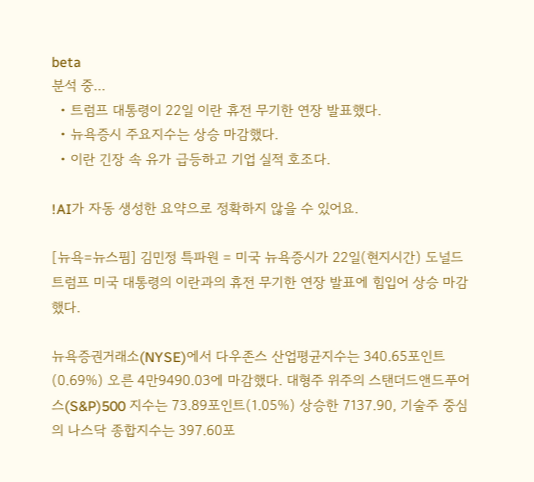beta
분석 중...
  • 트럼프 대통령이 22일 이란 휴전 무기한 연장 발표했다.
  • 뉴욕증시 주요지수는 상승 마감했다.
  • 이란 긴장 속 유가 급등하고 기업 실적 호조다.

!AI가 자동 생성한 요약으로 정확하지 않을 수 있어요.

[뉴욕=뉴스핌] 김민정 특파원 = 미국 뉴욕증시가 22일(현지시간) 도널드 트럼프 미국 대통령의 이란과의 휴전 무기한 연장 발표에 힘입어 상승 마감했다.

뉴욕증권거래소(NYSE)에서 다우존스 산업평균지수는 340.65포인트(0.69%) 오른 4만9490.03에 마감했다. 대형주 위주의 스탠더드앤드푸어스(S&P)500 지수는 73.89포인트(1.05%) 상승한 7137.90, 기술주 중심의 나스닥 종합지수는 397.60포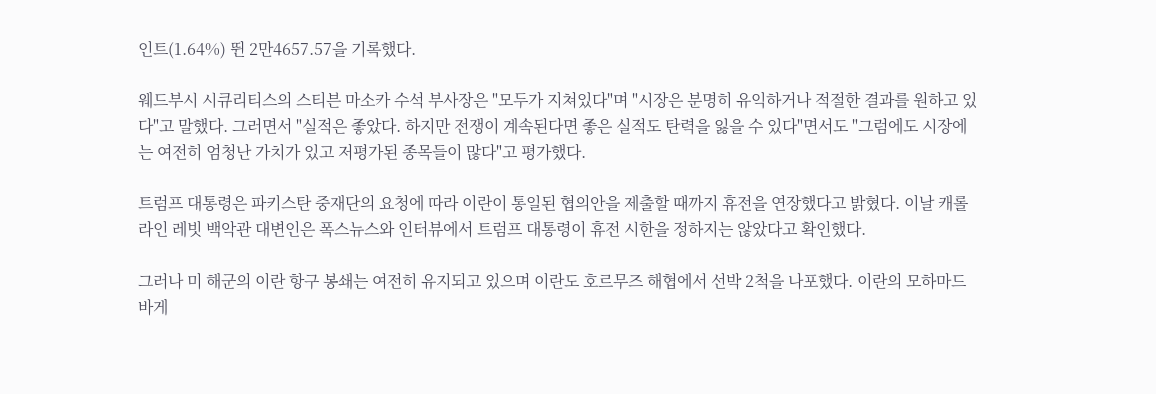인트(1.64%) 뛴 2만4657.57을 기록했다.

웨드부시 시큐리티스의 스티븐 마소카 수석 부사장은 "모두가 지쳐있다"며 "시장은 분명히 유익하거나 적절한 결과를 원하고 있다"고 말했다. 그러면서 "실적은 좋았다. 하지만 전쟁이 계속된다면 좋은 실적도 탄력을 잃을 수 있다"면서도 "그럼에도 시장에는 여전히 엄청난 가치가 있고 저평가된 종목들이 많다"고 평가했다.

트럼프 대통령은 파키스탄 중재단의 요청에 따라 이란이 통일된 협의안을 제출할 때까지 휴전을 연장했다고 밝혔다. 이날 캐롤라인 레빗 백악관 대변인은 폭스뉴스와 인터뷰에서 트럼프 대통령이 휴전 시한을 정하지는 않았다고 확인했다.

그러나 미 해군의 이란 항구 봉쇄는 여전히 유지되고 있으며 이란도 호르무즈 해협에서 선박 2척을 나포했다. 이란의 모하마드 바게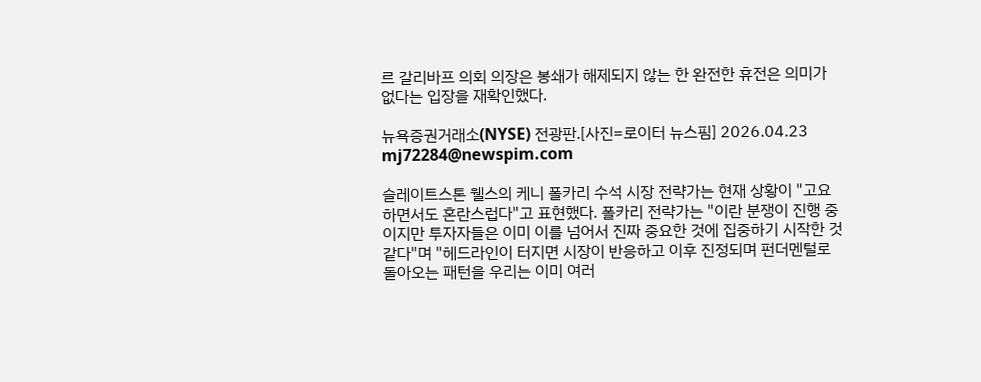르 갈리바프 의회 의장은 봉쇄가 해제되지 않는 한 완전한 휴전은 의미가 없다는 입장을 재확인했다.

뉴욕증권거래소(NYSE) 전광판.[사진=로이터 뉴스핌] 2026.04.23 mj72284@newspim.com

슬레이트스톤 웰스의 케니 폴카리 수석 시장 전략가는 현재 상황이 "고요하면서도 혼란스럽다"고 표현했다. 폴카리 전략가는 "이란 분쟁이 진행 중이지만 투자자들은 이미 이를 넘어서 진짜 중요한 것에 집중하기 시작한 것 같다"며 "헤드라인이 터지면 시장이 반응하고 이후 진정되며 펀더멘털로 돌아오는 패턴을 우리는 이미 여러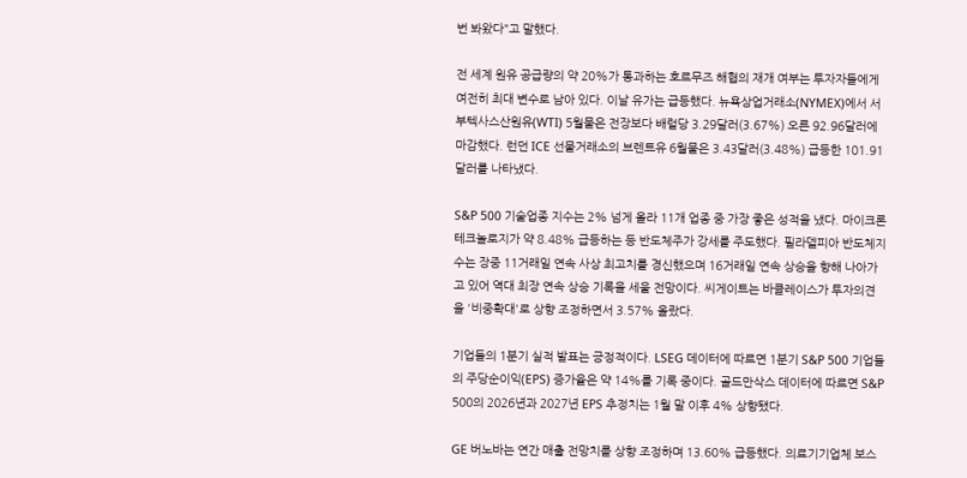번 봐왔다"고 말했다.

전 세계 원유 공급량의 약 20%가 통과하는 호르무즈 해협의 재개 여부는 투자자들에게 여전히 최대 변수로 남아 있다. 이날 유가는 급등했다. 뉴욕상업거래소(NYMEX)에서 서부텍사스산원유(WTI) 5월물은 전장보다 배럴당 3.29달러(3.67%) 오른 92.96달러에 마감했다. 런던 ICE 선물거래소의 브렌트유 6월물은 3.43달러(3.48%) 급등한 101.91달러를 나타냈다.

S&P 500 기술업종 지수는 2% 넘게 올라 11개 업종 중 가장 좋은 성적을 냈다. 마이크론 테크놀로지가 약 8.48% 급등하는 등 반도체주가 강세를 주도했다. 필라델피아 반도체지수는 장중 11거래일 연속 사상 최고치를 경신했으며 16거래일 연속 상승을 향해 나아가고 있어 역대 최장 연속 상승 기록을 세울 전망이다. 씨게이트는 바클레이스가 투자의견을 '비중확대'로 상향 조정하면서 3.57% 올랐다.

기업들의 1분기 실적 발표는 긍정적이다. LSEG 데이터에 따르면 1분기 S&P 500 기업들의 주당순이익(EPS) 증가율은 약 14%를 기록 중이다. 골드만삭스 데이터에 따르면 S&P 500의 2026년과 2027년 EPS 추정치는 1월 말 이후 4% 상향됐다.

GE 버노바는 연간 매출 전망치를 상향 조정하며 13.60% 급등했다. 의료기기업체 보스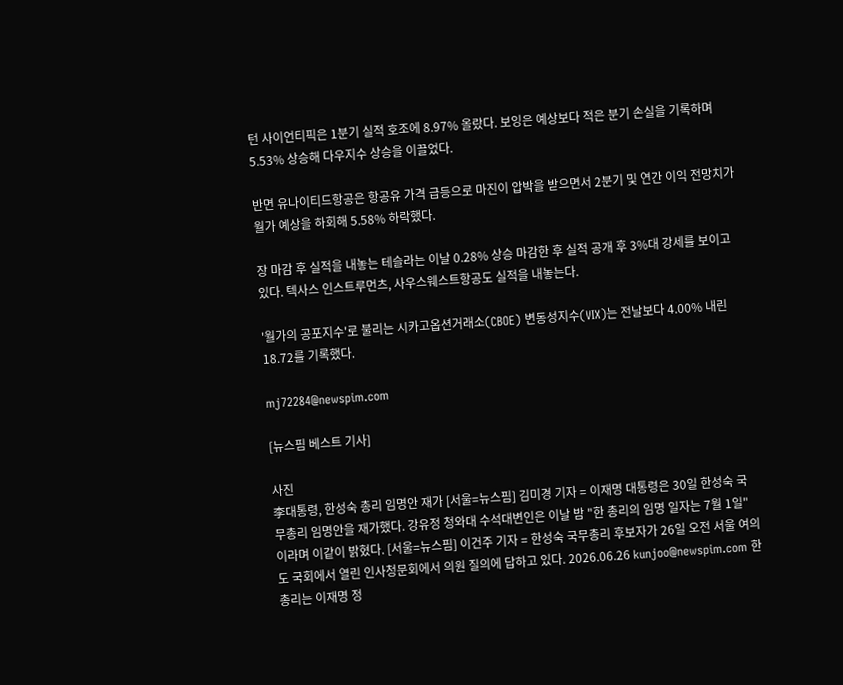턴 사이언티픽은 1분기 실적 호조에 8.97% 올랐다. 보잉은 예상보다 적은 분기 손실을 기록하며 5.53% 상승해 다우지수 상승을 이끌었다.

반면 유나이티드항공은 항공유 가격 급등으로 마진이 압박을 받으면서 2분기 및 연간 이익 전망치가 월가 예상을 하회해 5.58% 하락했다.

장 마감 후 실적을 내놓는 테슬라는 이날 0.28% 상승 마감한 후 실적 공개 후 3%대 강세를 보이고 있다. 텍사스 인스트루먼츠, 사우스웨스트항공도 실적을 내놓는다.

'월가의 공포지수'로 불리는 시카고옵션거래소(CBOE) 변동성지수(VIX)는 전날보다 4.00% 내린 18.72를 기록했다.

mj72284@newspim.com

[뉴스핌 베스트 기사]

사진
李대통령, 한성숙 총리 임명안 재가 [서울=뉴스핌] 김미경 기자 = 이재명 대통령은 30일 한성숙 국무총리 임명안을 재가했다. 강유정 청와대 수석대변인은 이날 밤 "한 총리의 임명 일자는 7월 1일"이라며 이같이 밝혔다. [서울=뉴스핌] 이건주 기자 = 한성숙 국무총리 후보자가 26일 오전 서울 여의도 국회에서 열린 인사청문회에서 의원 질의에 답하고 있다. 2026.06.26 kunjoo@newspim.com 한 총리는 이재명 정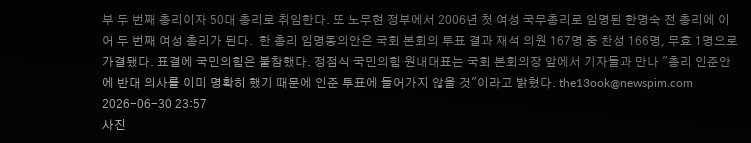부 두 번째 총리이자 50대 총리로 취임한다. 또 노무현 정부에서 2006년 첫 여성 국무총리로 임명된 한명숙 전 총리에 이어 두 번째 여성 총리가 된다.  한 총리 임명동의안은 국회 본회의 투표 결과 재석 의원 167명 중 찬성 166명, 무효 1명으로 가결됐다. 표결에 국민의힘은 불참했다. 정점식 국민의힘 원내대표는 국회 본회의장 앞에서 기자들과 만나 "총리 인준안에 반대 의사를 이미 명확히 했기 때문에 인준 투표에 들어가지 않을 것"이라고 밝혔다. the13ook@newspim.com 2026-06-30 23:57
사진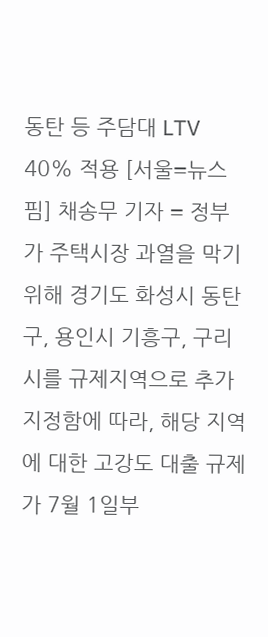동탄 등 주담대 LTV 40% 적용 [서울=뉴스핌] 채송무 기자 = 정부가 주택시장 과열을 막기 위해 경기도 화성시 동탄구, 용인시 기흥구, 구리시를 규제지역으로 추가 지정함에 따라, 해당 지역에 대한 고강도 대출 규제가 7월 1일부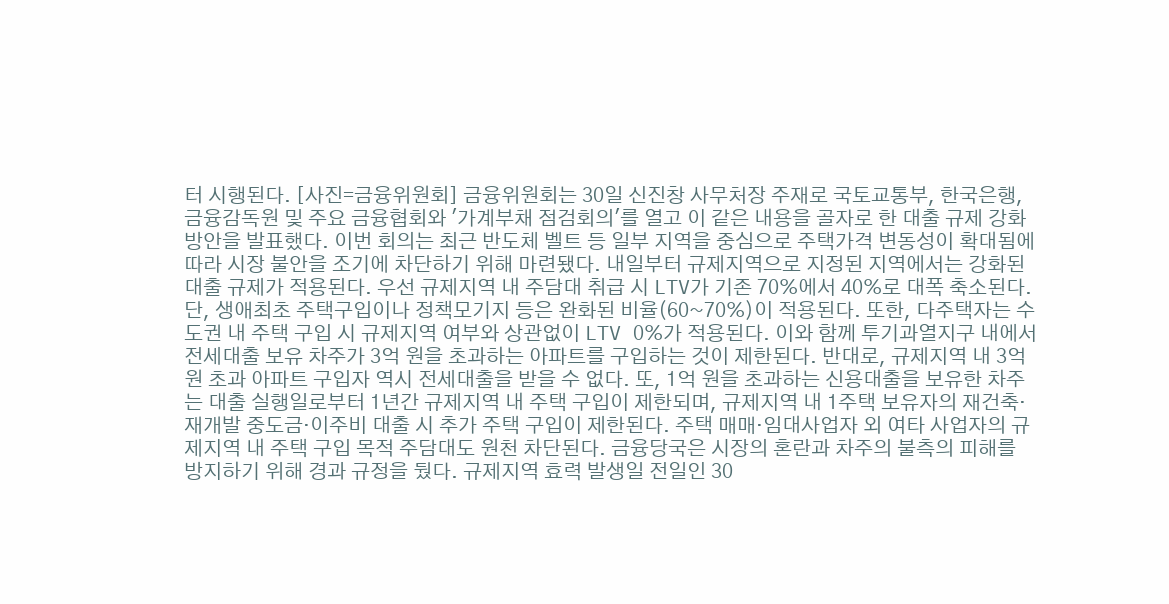터 시행된다. [사진=금융위원회] 금융위원회는 30일 신진창 사무처장 주재로 국토교통부, 한국은행, 금융감독원 및 주요 금융협회와 '가계부채 점검회의'를 열고 이 같은 내용을 골자로 한 대출 규제 강화 방안을 발표했다. 이번 회의는 최근 반도체 벨트 등 일부 지역을 중심으로 주택가격 변동성이 확대됨에 따라 시장 불안을 조기에 차단하기 위해 마련됐다. 내일부터 규제지역으로 지정된 지역에서는 강화된 대출 규제가 적용된다. 우선 규제지역 내 주담대 취급 시 LTV가 기존 70%에서 40%로 대폭 축소된다. 단, 생애최초 주택구입이나 정책모기지 등은 완화된 비율(60~70%)이 적용된다. 또한, 다주택자는 수도권 내 주택 구입 시 규제지역 여부와 상관없이 LTV 0%가 적용된다. 이와 함께 투기과열지구 내에서 전세대출 보유 차주가 3억 원을 초과하는 아파트를 구입하는 것이 제한된다. 반대로, 규제지역 내 3억 원 초과 아파트 구입자 역시 전세대출을 받을 수 없다. 또, 1억 원을 초과하는 신용대출을 보유한 차주는 대출 실행일로부터 1년간 규제지역 내 주택 구입이 제한되며, 규제지역 내 1주택 보유자의 재건축·재개발 중도금·이주비 대출 시 추가 주택 구입이 제한된다. 주택 매매·임대사업자 외 여타 사업자의 규제지역 내 주택 구입 목적 주담대도 원천 차단된다. 금융당국은 시장의 혼란과 차주의 불측의 피해를 방지하기 위해 경과 규정을 뒀다. 규제지역 효력 발생일 전일인 30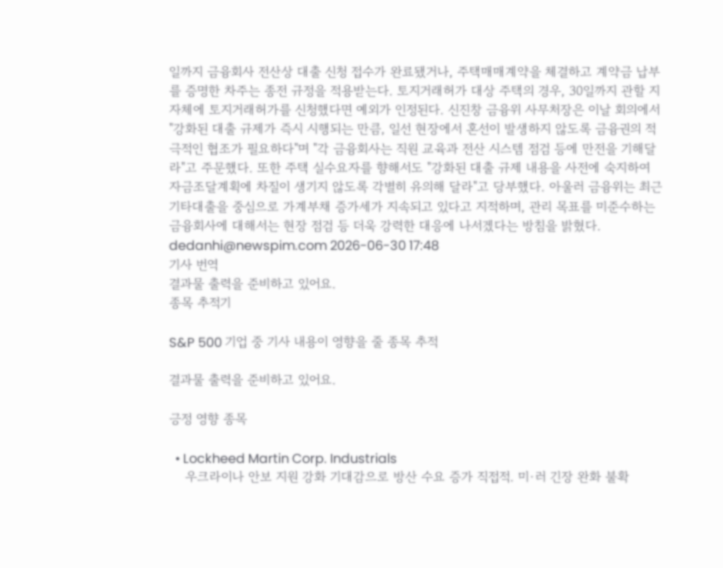일까지 금융회사 전산상 대출 신청 접수가 완료됐거나, 주택매매계약을 체결하고 계약금 납부를 증명한 차주는 종전 규정을 적용받는다. 토지거래허가 대상 주택의 경우, 30일까지 관할 지자체에 토지거래허가를 신청했다면 예외가 인정된다. 신진창 금융위 사무처장은 이날 회의에서 "강화된 대출 규제가 즉시 시행되는 만큼, 일선 현장에서 혼선이 발생하지 않도록 금융권의 적극적인 협조가 필요하다"며 "각 금융회사는 직원 교육과 전산 시스템 점검 등에 만전을 기해달라"고 주문했다. 또한 주택 실수요자를 향해서도 "강화된 대출 규제 내용을 사전에 숙지하여 자금조달계획에 차질이 생기지 않도록 각별히 유의해 달라"고 당부했다. 아울러 금융위는 최근 기타대출을 중심으로 가계부채 증가세가 지속되고 있다고 지적하며, 관리 목표를 미준수하는 금융회사에 대해서는 현장 점검 등 더욱 강력한 대응에 나서겠다는 방침을 밝혔다. dedanhi@newspim.com 2026-06-30 17:48
기사 번역
결과물 출력을 준비하고 있어요.
종목 추적기

S&P 500 기업 중 기사 내용이 영향을 줄 종목 추적

결과물 출력을 준비하고 있어요.

긍정 영향 종목

  • Lockheed Martin Corp. Industrials
    우크라이나 안보 지원 강화 기대감으로 방산 수요 증가 직접적. 미·러 긴장 완화 불확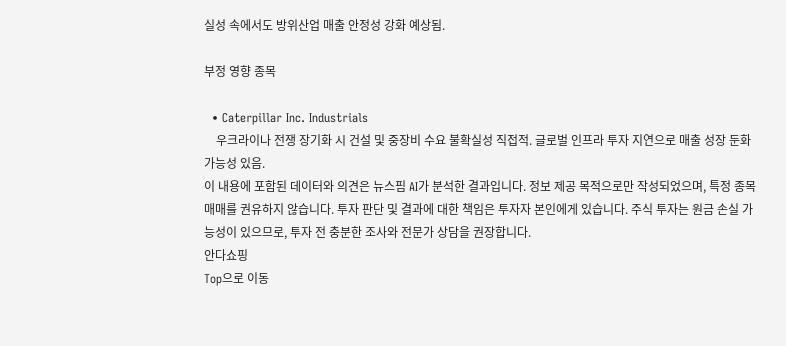실성 속에서도 방위산업 매출 안정성 강화 예상됨.

부정 영향 종목

  • Caterpillar Inc. Industrials
    우크라이나 전쟁 장기화 시 건설 및 중장비 수요 불확실성 직접적. 글로벌 인프라 투자 지연으로 매출 성장 둔화 가능성 있음.
이 내용에 포함된 데이터와 의견은 뉴스핌 AI가 분석한 결과입니다. 정보 제공 목적으로만 작성되었으며, 특정 종목 매매를 권유하지 않습니다. 투자 판단 및 결과에 대한 책임은 투자자 본인에게 있습니다. 주식 투자는 원금 손실 가능성이 있으므로, 투자 전 충분한 조사와 전문가 상담을 권장합니다.
안다쇼핑
Top으로 이동